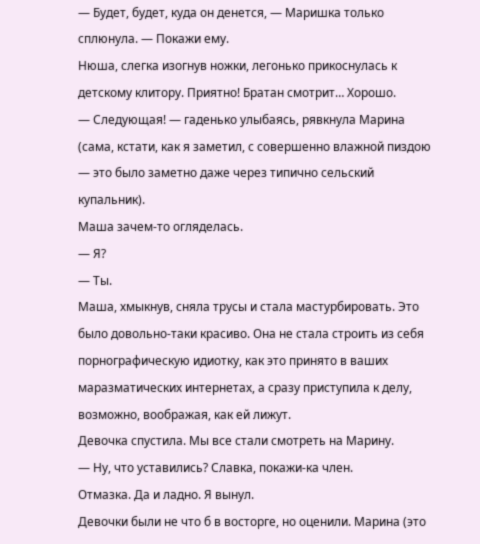— Будет, будет, куда он денется, — Маришка только сплюнула. — Покажи ему.
Нюша, слегка изогнув ножки, легонько прикоснулась к детскому клитору. Приятно! Братан смотрит… Хорошо.
— Следующая! — гаденько улыбаясь, рявкнула Марина (сама, кстати, как я заметил, с совершенно влажной пиздою — это было заметно даже через типично сельский купальник).
Маша зачем-то огляделась.
— Я?
— Ты.
Маша, хмыкнув, сняла трусы и стала мастурбировать. Это было довольно-таки красиво. Она не стала строить из себя порнографическую идиотку, как это принято в ваших маразматических интернетах, а сразу приступила к делу, возможно, воображая, как ей лижут.
Девочка спустила. Мы все стали смотреть на Марину.
— Ну, что уставились? Славка, покажи-ка член.
Отмазка. Да и ладно. Я вынул.
Девочки были не что б в восторге, но оценили. Марина (это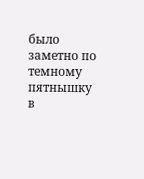было заметно по темному пятнышку в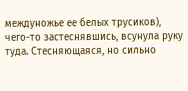междуножье ее белых трусиков), чего-то застеснявшись, всунула руку туда. Стесняющаяся, но сильно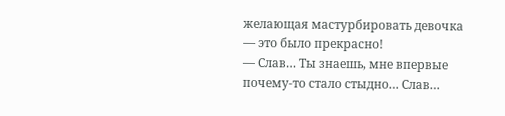желающая мастурбировать девочка — это было прекрасно!
— Слав… Ты знаешь, мне впервые почему-то стало стыдно… Слав…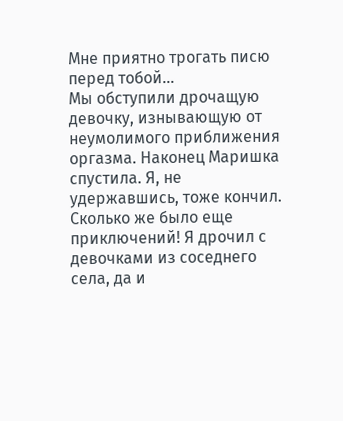Мне приятно трогать писю перед тобой…
Мы обступили дрочащую девочку, изнывающую от неумолимого приближения оргазма. Наконец Маришка спустила. Я, не удержавшись, тоже кончил.
Сколько же было еще приключений! Я дрочил с девочками из соседнего села, да и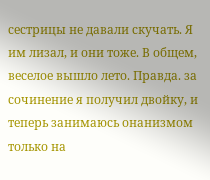сестрицы не давали скучать. Я им лизал, и они тоже. В общем, веселое вышло лето. Правда. за сочинение я получил двойку, и теперь занимаюсь онанизмом только на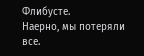Флибусте.
Наерно, мы потеряли все.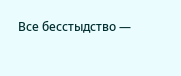Все бесстыдство —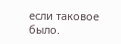если таковое было.